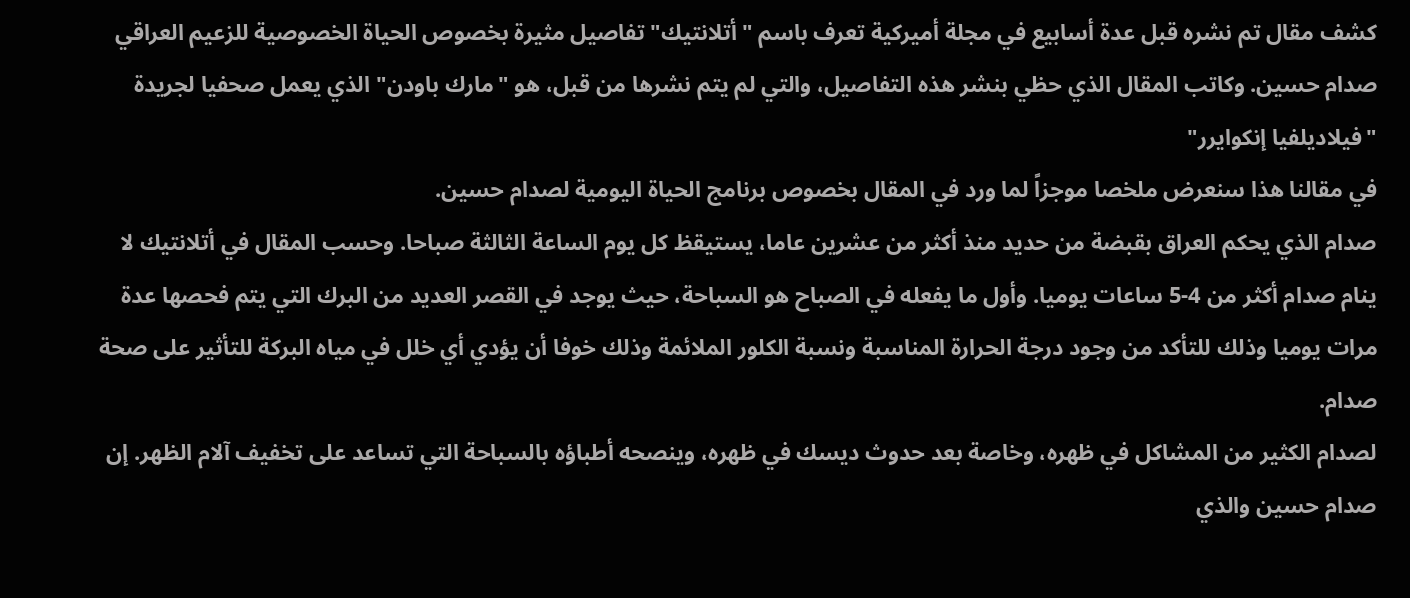كشف مقال تم نشره قبل عدة أسابيع في مجلة أميركية تعرف باسم "أتلانتيك" تفاصيل مثيرة بخصوص الحياة الخصوصية للزعيم العراقي صدام حسين. وكاتب المقال الذي حظي بنشر هذه التفاصيل، والتي لم يتم نشرها من قبل، هو "مارك باودن" الذي يعمل صحفيا لجريدة "فيلاديلفيا إنكوايرر"
في مقالنا هذا سنعرض ملخصا موجزاً لما ورد في المقال بخصوص برنامج الحياة اليومية لصدام حسين.
صدام الذي يحكم العراق بقبضة من حديد منذ أكثر من عشرين عاما، يستيقظ كل يوم الساعة الثالثة صباحا. وحسب المقال في أتلانتيك لا ينام صدام أكثر من 4-5 ساعات يوميا. وأول ما يفعله في الصباح هو السباحة، حيث يوجد في القصر العديد من البرك التي يتم فحصها عدة مرات يوميا وذلك للتأكد من وجود درجة الحرارة المناسبة ونسبة الكلور الملائمة وذلك خوفا أن يؤدي أي خلل في مياه البركة للتأثير على صحة صدام.
لصدام الكثير من المشاكل في ظهره، وخاصة بعد حدوث ديسك في ظهره، وينصحه أطباؤه بالسباحة التي تساعد على تخفيف آلام الظهر. إن صدام حسين والذي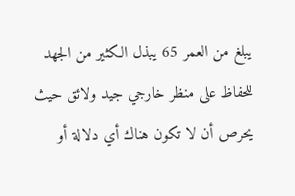يبلغ من العمر 65 يبذل الكثير من الجهد للحفاظ على منظر خارجي جيد ولائق حيث يحرص أن لا تكون هناك أي دلالة أو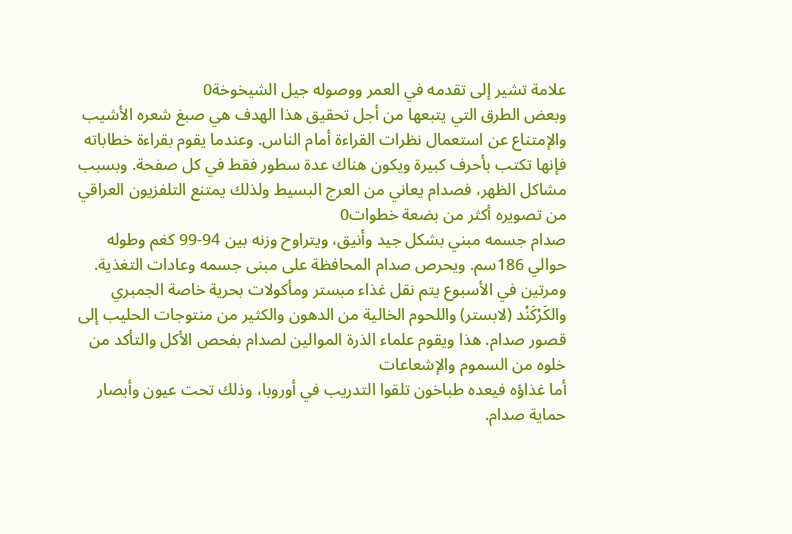علامة تشير إلى تقدمه في العمر ووصوله جيل الشيخوخة0
وبعض الطرق التي يتبعها من أجل تحقيق هذا الهدف هي صبغ شعره الأشيب والإمتناع عن استعمال نظرات القراءة أمام الناس. وعندما يقوم بقراءة خطاباته فإنها تكتب بأحرف كبيرة ويكون هناك عدة سطور فقط في كل صفحة. وبسبب مشاكل الظهر، فصدام يعاني من العرج البسيط ولذلك يمتنع التلفزيون العراقي من تصويره أكثر من بضعة خطوات0
صدام جسمه مبني بشكل جيد وأنيق، ويتراوح وزنه بين 94-99 كغم وطوله حوالي 186سم. ويحرص صدام المحافظة على مبنى جسمه وعادات التغذية. ومرتين في الأسبوع يتم نقل غذاء مبستر ومأكولات بحرية خاصة الجمبري والكَرْكَنْد (لابستر) واللحوم الخالية من الدهون والكثير من منتوجات الحليب إلى قصور صدام. هذا ويقوم علماء الذرة الموالين لصدام بفحص الأكل والتأكد من خلوه من السموم والإشعاعات
أما غذاؤه فيعده طباخون تلقوا التدريب في أوروبا، وذلك تحت عيون وأبصار حماية صدام.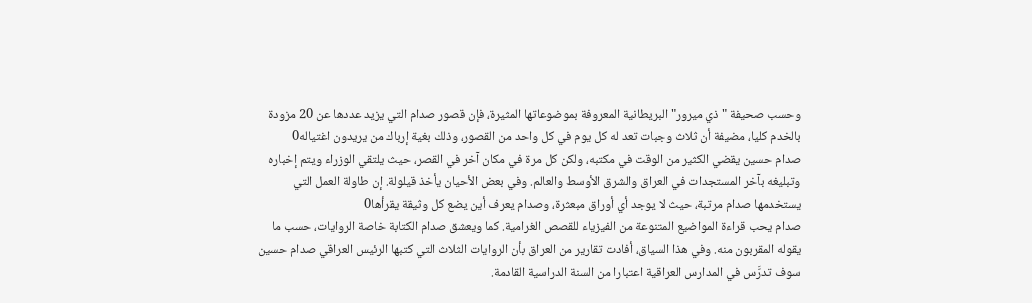وحسب صحيفة "ذي ميرور" البريطانية المعروفة بموضوعاتها المثيرة، فإن قصور صدام التي يزيد عددها عن 20 مزودة بالخدم كليا، مضيفة أن ثلاث وجبات تعد له كل يوم في كل واحد من القصور، وذلك بغية إرباك من يريدون اغتياله0
صدام حسين يقضي الكثير من الوقت في مكتبه، ولكن كل مرة في مكان آخر في القصر، حيث يلتقي الوزراء ويتم إخباره وتبليغه بآخر المستجدات في العراق والشرق الأوسط والعالم. وفي بعض الأحيان يأخذ قيلولة. إن طاولة العمل التي يستخدمها صدام مرتبة، حيث لا يوجد أي أوراق مبعثرة، وصدام يعرف أين يضع كل وثيقة يقرأها0
صدام يحب قراءة المواضيع المتنوعة من الفيزياء للقصص الغرامية. كما ويعشق صدام الكتابة خاصة الروايات، حسب ما يقوله المقربون منه. وفي هذا السياق، أفادت تقارير من العراق بأن الروايات الثلاث التي كتبها الرئيس العراقي صدام حسين سوف تدرَّس في المدارس العراقية اعتبارا من السنة الدراسية القادمة.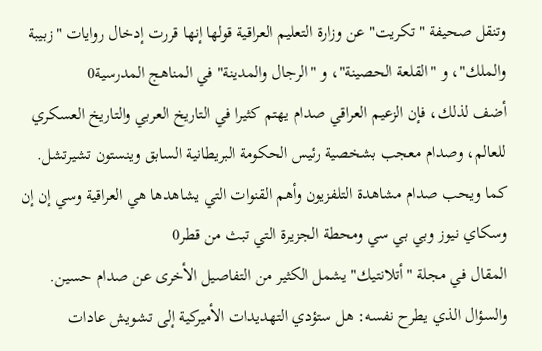وتنقل صحيفة "تكريت" عن وزارة التعليم العراقية قولها إنها قررت إدخال روايات "زبيبة والملك"، و "القلعة الحصينة"، و "الرجال والمدينة" في المناهج المدرسية0
أضف لذلك، فإن الزعيم العراقي صدام يهتم كثيرا في التاريخ العربي والتاريخ العسكري للعالم، وصدام معجب بشخصية رئيس الحكومة البريطانية السابق وينستون تشيرتشل. كما ويحب صدام مشاهدة التلفزيون وأهم القنوات التي يشاهدها هي العراقية وسي إن إن وسكاي نيوز وبي بي سي ومحطة الجزيرة التي تبث من قطر0
المقال في مجلة "أتلانتيك" يشمل الكثير من التفاصيل الأخرى عن صدام حسين. والسؤال الذي يطرح نفسه: هل ستؤدي التهديدات الأميركية إلى تشويش عادات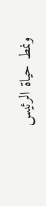ونمط حياة الرئيس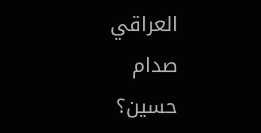العراقي صدام حسين؟